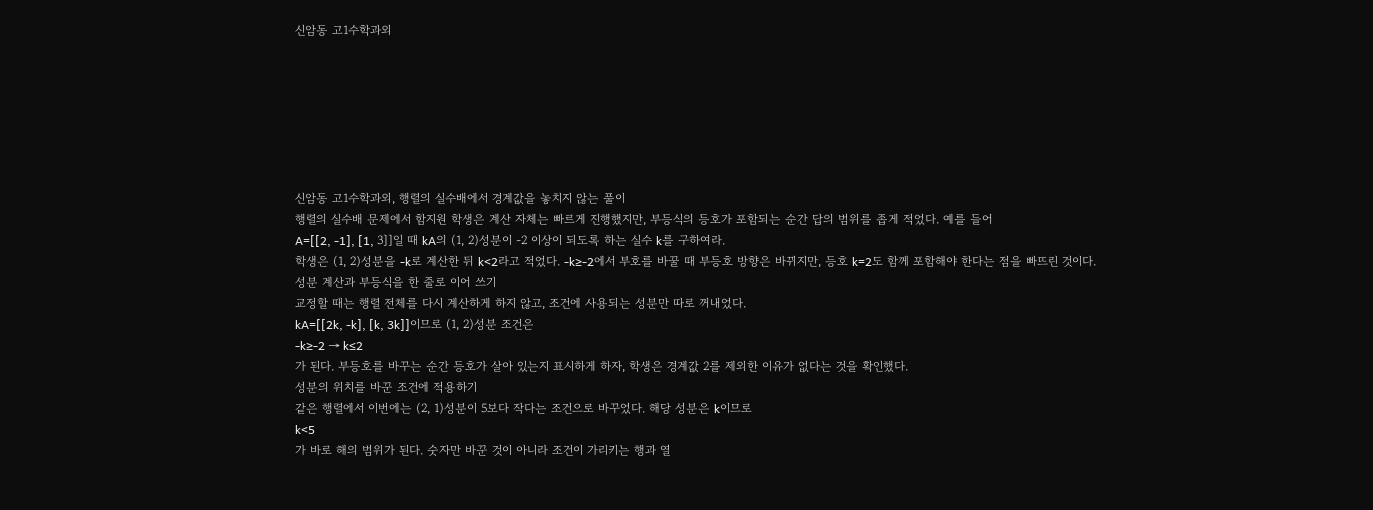신암동 고1수학과외







신암동 고1수학과외, 행렬의 실수배에서 경계값을 놓치지 않는 풀이
행렬의 실수배 문제에서 함지원 학생은 계산 자체는 빠르게 진행했지만, 부등식의 등호가 포함되는 순간 답의 범위를 좁게 적었다. 예를 들어
A=[[2, -1], [1, 3]]일 때 kA의 (1, 2)성분이 -2 이상이 되도록 하는 실수 k를 구하여라.
학생은 (1, 2)성분을 -k로 계산한 뒤 k<2라고 적었다. -k≥-2에서 부호를 바꿀 때 부등호 방향은 바뀌지만, 등호 k=2도 함께 포함해야 한다는 점을 빠뜨린 것이다.
성분 계산과 부등식을 한 줄로 이어 쓰기
교정할 때는 행렬 전체를 다시 계산하게 하지 않고, 조건에 사용되는 성분만 따로 꺼내었다.
kA=[[2k, -k], [k, 3k]]이므로 (1, 2)성분 조건은
-k≥-2 → k≤2
가 된다. 부등호를 바꾸는 순간 등호가 살아 있는지 표시하게 하자, 학생은 경계값 2를 제외한 이유가 없다는 것을 확인했다.
성분의 위치를 바꾼 조건에 적용하기
같은 행렬에서 이번에는 (2, 1)성분이 5보다 작다는 조건으로 바꾸었다. 해당 성분은 k이므로
k<5
가 바로 해의 범위가 된다. 숫자만 바꾼 것이 아니라 조건이 가리키는 행과 열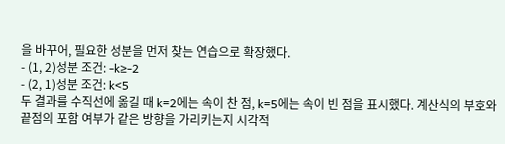을 바꾸어, 필요한 성분을 먼저 찾는 연습으로 확장했다.
- (1, 2)성분 조건: -k≥-2
- (2, 1)성분 조건: k<5
두 결과를 수직선에 옮길 때 k=2에는 속이 찬 점, k=5에는 속이 빈 점을 표시했다. 계산식의 부호와 끝점의 포함 여부가 같은 방향을 가리키는지 시각적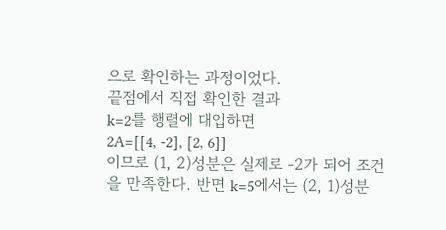으로 확인하는 과정이었다.
끝점에서 직접 확인한 결과
k=2를 행렬에 대입하면
2A=[[4, -2], [2, 6]]
이므로 (1, 2)성분은 실제로 -2가 되어 조건을 만족한다. 반면 k=5에서는 (2, 1)성분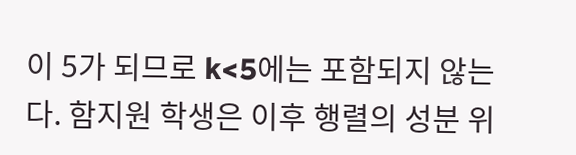이 5가 되므로 k<5에는 포함되지 않는다. 함지원 학생은 이후 행렬의 성분 위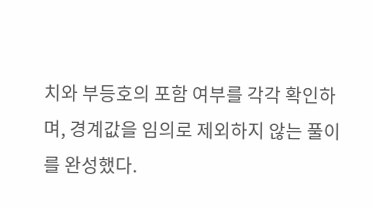치와 부등호의 포함 여부를 각각 확인하며, 경계값을 임의로 제외하지 않는 풀이를 완성했다.